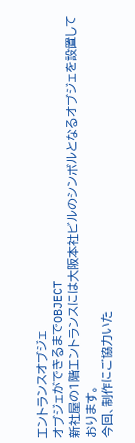エントランスオブジェ
オブジェができるまでOBJECT
新社屋の1階エントランスには大阪本社ビルのシンボルとなるオブジェを設置しております。
今回、制作にご協力いた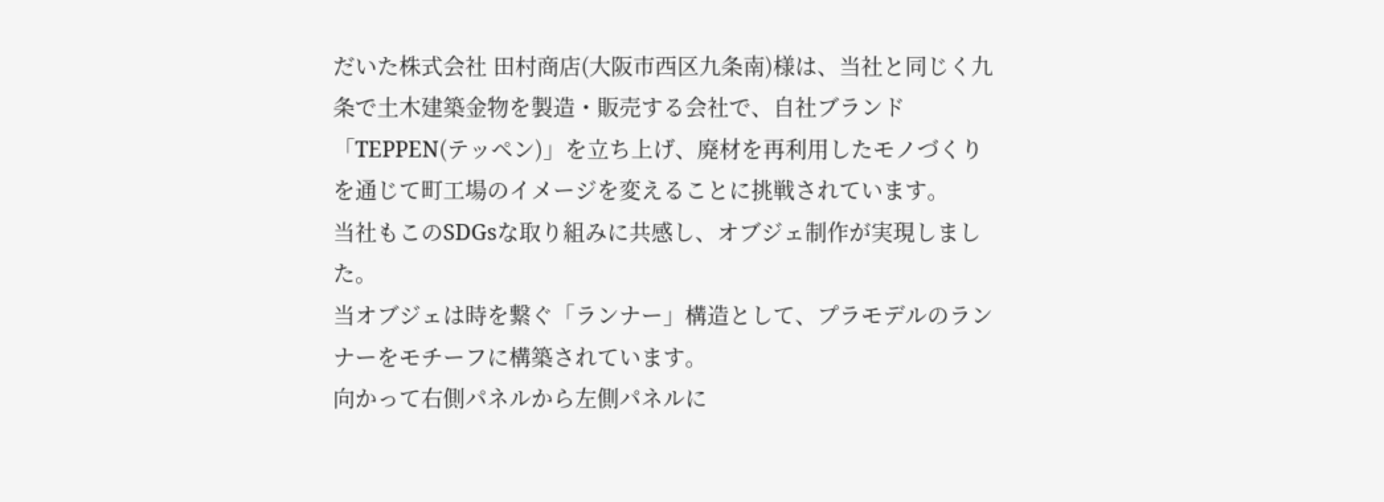だいた株式会社 田村商店(大阪市西区九条南)様は、当社と同じく九条で土木建築金物を製造・販売する会社で、自社ブランド「TEPPEN(テッペン)」を立ち上げ、廃材を再利用したモノづくりを通じて町工場のイメージを変えることに挑戦されています。
当社もこのSDGsな取り組みに共感し、オブジェ制作が実現しました。
当オブジェは時を繋ぐ「ランナー」構造として、プラモデルのランナーをモチーフに構築されています。
向かって右側パネルから左側パネルに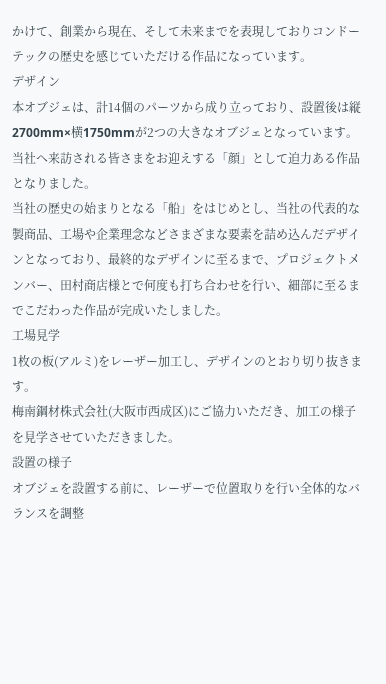かけて、創業から現在、そして未来までを表現しておりコンドーテックの歴史を感じていただける作品になっています。
デザイン
本オブジェは、計14個のパーツから成り立っており、設置後は縦2700mm×横1750mmが2つの大きなオブジェとなっています。当社へ来訪される皆さまをお迎えする「顔」として迫力ある作品となりました。
当社の歴史の始まりとなる「船」をはじめとし、当社の代表的な製商品、工場や企業理念などさまざまな要素を詰め込んだデザインとなっており、最終的なデザインに至るまで、プロジェクトメンバー、田村商店様とで何度も打ち合わせを行い、細部に至るまでこだわった作品が完成いたしました。
工場見学
1枚の板(アルミ)をレーザー加工し、デザインのとおり切り抜きます。
梅南鋼材株式会社(大阪市西成区)にご協力いただき、加工の様子を見学させていただきました。
設置の様子
オブジェを設置する前に、レーザーで位置取りを行い全体的なバランスを調整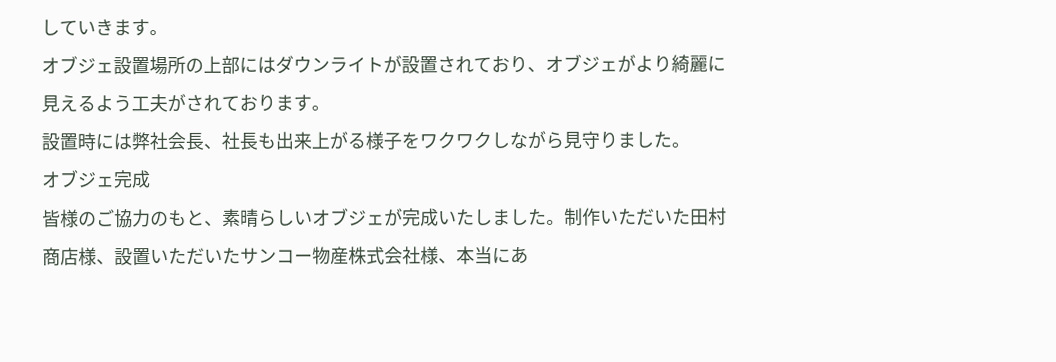していきます。
オブジェ設置場所の上部にはダウンライトが設置されており、オブジェがより綺麗に見えるよう工夫がされております。
設置時には弊社会長、社長も出来上がる様子をワクワクしながら見守りました。
オブジェ完成
皆様のご協力のもと、素晴らしいオブジェが完成いたしました。制作いただいた田村商店様、設置いただいたサンコー物産株式会社様、本当にあ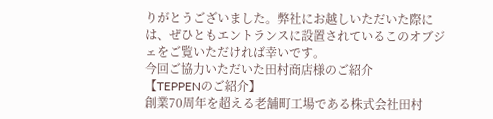りがとうございました。弊社にお越しいただいた際には、ぜひともエントランスに設置されているこのオブジェをご覧いただければ幸いです。
今回ご協力いただいた田村商店様のご紹介
【TEPPENのご紹介】
創業70周年を超える老舗町工場である株式会社田村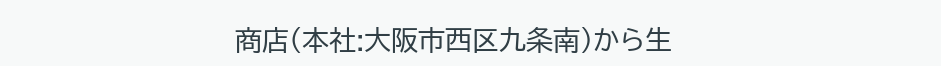商店(本社:大阪市西区九条南)から生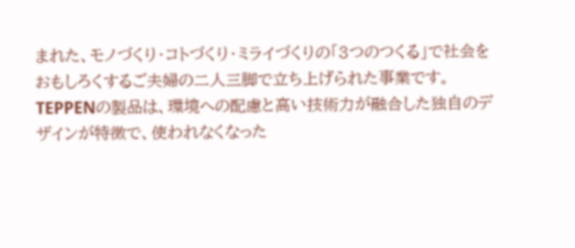まれた、モノづくり・コトづくり・ミライづくりの「3つのつくる」で社会をおもしろくするご夫婦の二人三脚で立ち上げられた事業です。
TEPPENの製品は、環境への配慮と高い技術力が融合した独自のデザインが特徴で、使われなくなった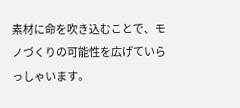素材に命を吹き込むことで、モノづくりの可能性を広げていらっしゃいます。